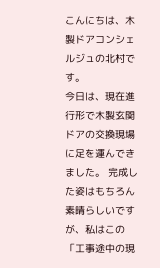こんにちは、木製ドアコンシェルジュの北村です。
今日は、現在進行形で木製玄関ドアの交換現場に足を運んできました。 完成した姿はもちろん素晴らしいですが、私はこの「工事途中の現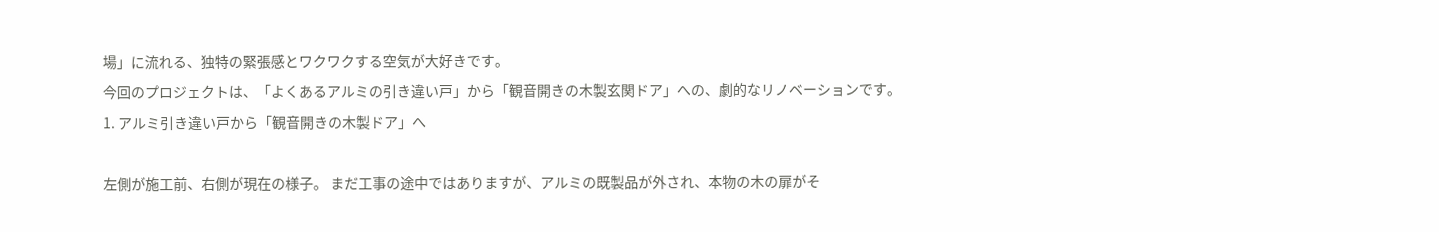場」に流れる、独特の緊張感とワクワクする空気が大好きです。
今回のプロジェクトは、「よくあるアルミの引き違い戸」から「観音開きの木製玄関ドア」への、劇的なリノベーションです。
1. アルミ引き違い戸から「観音開きの木製ドア」へ

左側が施工前、右側が現在の様子。 まだ工事の途中ではありますが、アルミの既製品が外され、本物の木の扉がそ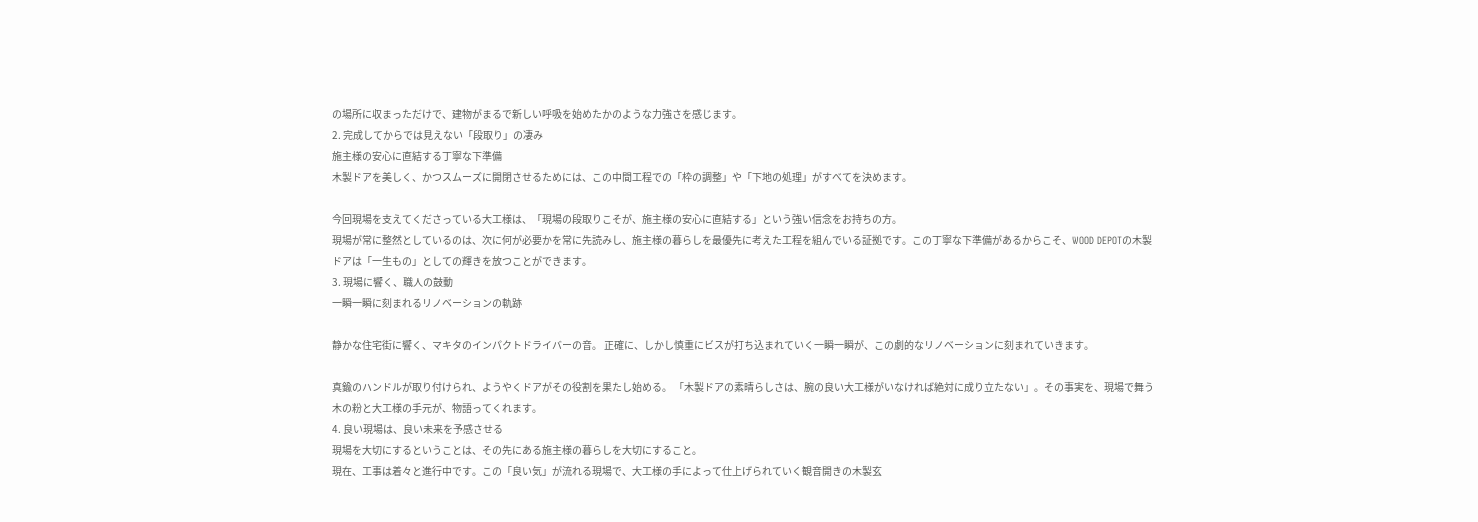の場所に収まっただけで、建物がまるで新しい呼吸を始めたかのような力強さを感じます。
2. 完成してからでは見えない「段取り」の凄み
施主様の安心に直結する丁寧な下準備
木製ドアを美しく、かつスムーズに開閉させるためには、この中間工程での「枠の調整」や「下地の処理」がすべてを決めます。

今回現場を支えてくださっている大工様は、「現場の段取りこそが、施主様の安心に直結する」という強い信念をお持ちの方。
現場が常に整然としているのは、次に何が必要かを常に先読みし、施主様の暮らしを最優先に考えた工程を組んでいる証拠です。この丁寧な下準備があるからこそ、WOOD DEPOTの木製ドアは「一生もの」としての輝きを放つことができます。
3. 現場に響く、職人の鼓動
一瞬一瞬に刻まれるリノベーションの軌跡

静かな住宅街に響く、マキタのインパクトドライバーの音。 正確に、しかし慎重にビスが打ち込まれていく一瞬一瞬が、この劇的なリノベーションに刻まれていきます。

真鍮のハンドルが取り付けられ、ようやくドアがその役割を果たし始める。 「木製ドアの素晴らしさは、腕の良い大工様がいなければ絶対に成り立たない」。その事実を、現場で舞う木の粉と大工様の手元が、物語ってくれます。
4. 良い現場は、良い未来を予感させる
現場を大切にするということは、その先にある施主様の暮らしを大切にすること。
現在、工事は着々と進行中です。この「良い気」が流れる現場で、大工様の手によって仕上げられていく観音開きの木製玄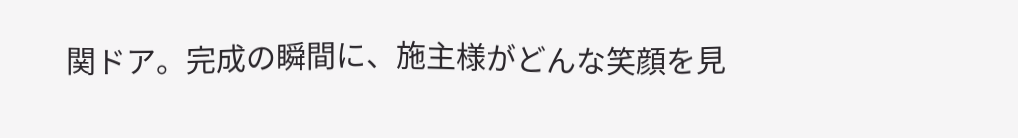関ドア。完成の瞬間に、施主様がどんな笑顔を見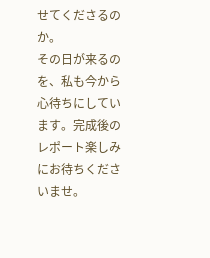せてくださるのか。
その日が来るのを、私も今から心待ちにしています。完成後のレポート楽しみにお待ちくださいませ。